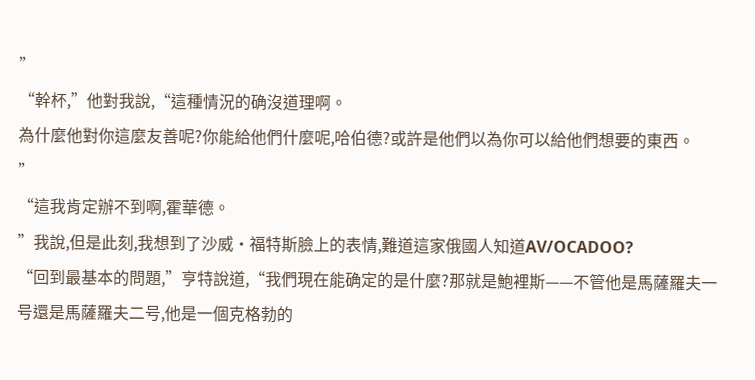”
“幹杯,”他對我說,“這種情況的确沒道理啊。
為什麼他對你這麼友善呢?你能給他們什麼呢,哈伯德?或許是他們以為你可以給他們想要的東西。
”
“這我肯定辦不到啊,霍華德。
”我說,但是此刻,我想到了沙威·福特斯臉上的表情,難道這家俄國人知道AV/OCADOO?
“回到最基本的問題,”亨特說道,“我們現在能确定的是什麼?那就是鮑裡斯——不管他是馬薩羅夫一号還是馬薩羅夫二号,他是一個克格勃的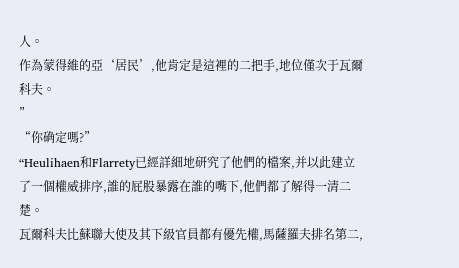人。
作為蒙得維的亞‘居民’,他肯定是這裡的二把手,地位僅次于瓦爾科夫。
”
“你确定嗎?”
“Heulihaen和Flarrety已經詳細地研究了他們的檔案,并以此建立了一個權威排序,誰的屁股暴露在誰的嘴下,他們都了解得一清二楚。
瓦爾科夫比蘇聯大使及其下級官員都有優先權,馬薩羅夫排名第二,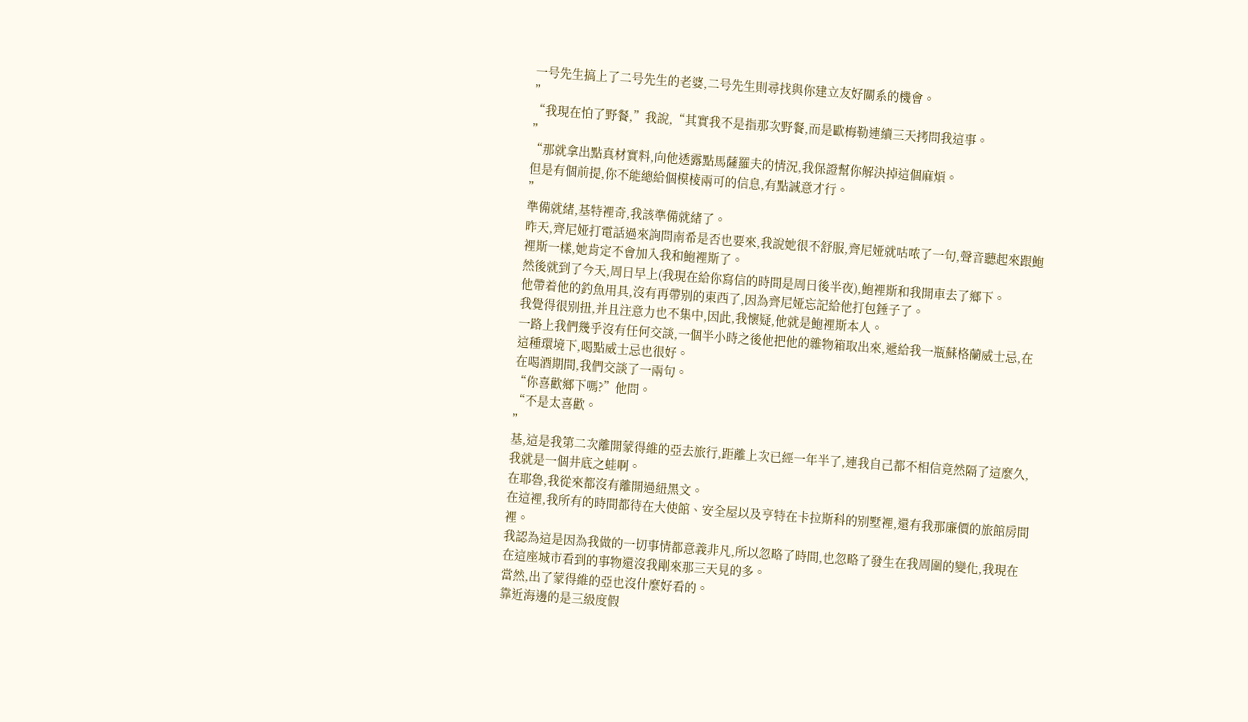一号先生搞上了二号先生的老婆,二号先生則尋找與你建立友好關系的機會。
”
“我現在怕了野餐,”我說,“其實我不是指那次野餐,而是歐梅勒連續三天拷問我這事。
”
“那就拿出點真材實料,向他透露點馬薩羅夫的情況,我保證幫你解決掉這個麻煩。
但是有個前提,你不能總給個模棱兩可的信息,有點誠意才行。
”
準備就緒,基特裡奇,我該準備就緒了。
昨天,齊尼娅打電話過來詢問南希是否也要來,我說她很不舒服,齊尼娅就咕哝了一句,聲音聽起來跟鮑裡斯一樣,她肯定不會加入我和鮑裡斯了。
然後就到了今天,周日早上(我現在給你寫信的時間是周日後半夜),鮑裡斯和我開車去了鄉下。
他帶着他的釣魚用具,沒有再帶别的東西了,因為齊尼娅忘記給他打包錘子了。
我覺得很别扭,并且注意力也不集中,因此,我懷疑,他就是鮑裡斯本人。
一路上我們幾乎沒有任何交談,一個半小時之後他把他的雜物箱取出來,遞給我一瓶蘇格蘭威士忌,在這種環境下,喝點威士忌也很好。
在喝酒期間,我們交談了一兩句。
“你喜歡鄉下嗎?”他問。
“不是太喜歡。
”
基,這是我第二次離開蒙得維的亞去旅行,距離上次已經一年半了,連我自己都不相信竟然隔了這麼久,我就是一個井底之蛙啊。
在耶魯,我從來都沒有離開過紐黑文。
在這裡,我所有的時間都待在大使館、安全屋以及亨特在卡拉斯科的别墅裡,還有我那廉價的旅館房間裡。
我認為這是因為我做的一切事情都意義非凡,所以忽略了時間,也忽略了發生在我周圍的變化,我現在在這座城市看到的事物還沒我剛來那三天見的多。
當然,出了蒙得維的亞也沒什麼好看的。
靠近海邊的是三級度假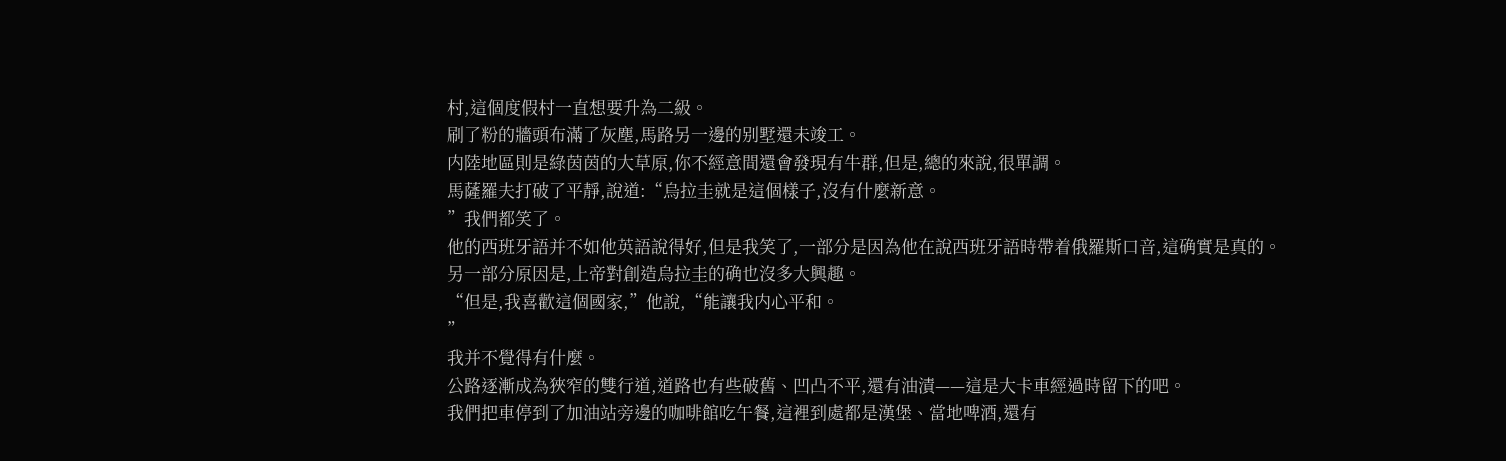村,這個度假村一直想要升為二級。
刷了粉的牆頭布滿了灰塵,馬路另一邊的别墅還未竣工。
内陸地區則是綠茵茵的大草原,你不經意間還會發現有牛群,但是,總的來說,很單調。
馬薩羅夫打破了平靜,說道:“烏拉圭就是這個樣子,沒有什麼新意。
”我們都笑了。
他的西班牙語并不如他英語說得好,但是我笑了,一部分是因為他在說西班牙語時帶着俄羅斯口音,這确實是真的。
另一部分原因是,上帝對創造烏拉圭的确也沒多大興趣。
“但是,我喜歡這個國家,”他說,“能讓我内心平和。
”
我并不覺得有什麼。
公路逐漸成為狹窄的雙行道,道路也有些破舊、凹凸不平,還有油漬——這是大卡車經過時留下的吧。
我們把車停到了加油站旁邊的咖啡館吃午餐,這裡到處都是漢堡、當地啤酒,還有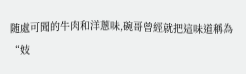随處可聞的牛肉和洋蔥味,碗哥曾經就把這味道稱為“妓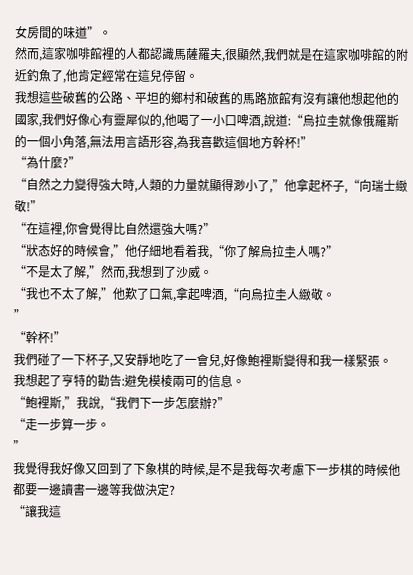女房間的味道”。
然而,這家咖啡館裡的人都認識馬薩羅夫,很顯然,我們就是在這家咖啡館的附近釣魚了,他肯定經常在這兒停留。
我想這些破舊的公路、平坦的鄉村和破舊的馬路旅館有沒有讓他想起他的國家,我們好像心有靈犀似的,他喝了一小口啤酒,說道:“烏拉圭就像俄羅斯的一個小角落,無法用言語形容,為我喜歡這個地方幹杯!”
“為什麼?”
“自然之力變得強大時,人類的力量就顯得渺小了,”他拿起杯子,“向瑞士緻敬!”
“在這裡,你會覺得比自然還強大嗎?”
“狀态好的時候會,”他仔細地看着我,“你了解烏拉圭人嗎?”
“不是太了解,”然而,我想到了沙威。
“我也不太了解,”他歎了口氣,拿起啤酒,“向烏拉圭人緻敬。
”
“幹杯!”
我們碰了一下杯子,又安靜地吃了一會兒,好像鮑裡斯變得和我一樣緊張。
我想起了亨特的勸告:避免模棱兩可的信息。
“鮑裡斯,”我說,“我們下一步怎麼辦?”
“走一步算一步。
”
我覺得我好像又回到了下象棋的時候,是不是我每次考慮下一步棋的時候他都要一邊讀書一邊等我做決定?
“讓我這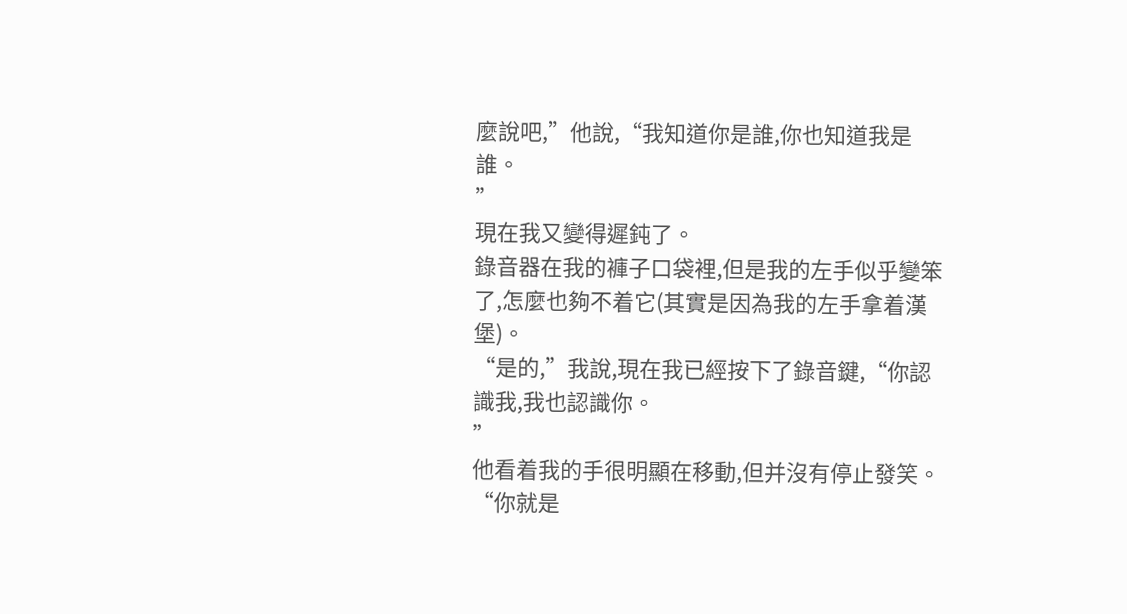麼說吧,”他說,“我知道你是誰,你也知道我是誰。
”
現在我又變得遲鈍了。
錄音器在我的褲子口袋裡,但是我的左手似乎變笨了,怎麼也夠不着它(其實是因為我的左手拿着漢堡)。
“是的,”我說,現在我已經按下了錄音鍵,“你認識我,我也認識你。
”
他看着我的手很明顯在移動,但并沒有停止發笑。
“你就是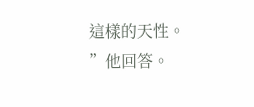這樣的天性。
”他回答。